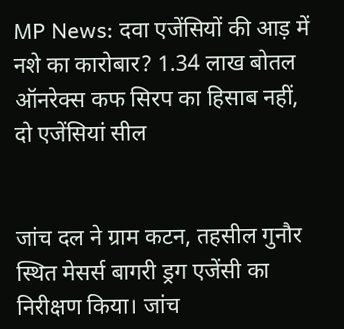MP News: दवा एजेंसियों की आड़ में नशे का कारोबार? 1.34 लाख बोतल ऑनरेक्स कफ सिरप का हिसाब नहीं, दो एजेंसियां सील


जांच दल ने ग्राम कटन, तहसील गुनौर स्थित मेसर्स बागरी ड्रग एजेंसी का निरीक्षण किया। जांच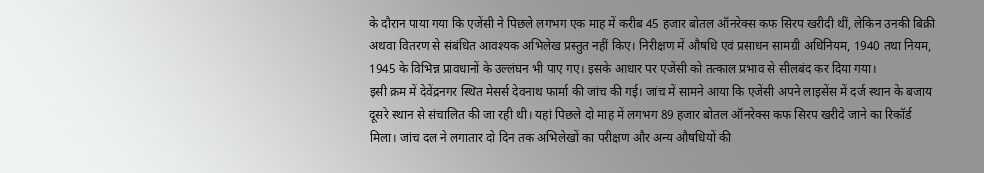के दौरान पाया गया कि एजेंसी ने पिछले लगभग एक माह में करीब 45 हजार बोतल ऑनरेक्स कफ सिरप खरीदी थीं, लेकिन उनकी बिक्री अथवा वितरण से संबंधित आवश्यक अभिलेख प्रस्तुत नहीं किए। निरीक्षण में औषधि एवं प्रसाधन सामग्री अधिनियम, 1940 तथा नियम, 1945 के विभिन्न प्रावधानों के उल्लंघन भी पाए गए। इसके आधार पर एजेंसी को तत्काल प्रभाव से सीलबंद कर दिया गया।
इसी क्रम में देवेंद्रनगर स्थित मेसर्स देवनाथ फार्मा की जांच की गई। जांच में सामने आया कि एजेंसी अपने लाइसेंस में दर्ज स्थान के बजाय दूसरे स्थान से संचालित की जा रही थी। यहां पिछले दो माह में लगभग 89 हजार बोतल ऑनरेक्स कफ सिरप खरीदे जाने का रिकॉर्ड मिला। जांच दल ने लगातार दो दिन तक अभिलेखों का परीक्षण और अन्य औषधियों की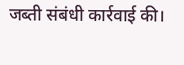जब्ती संबंधी कार्रवाई की।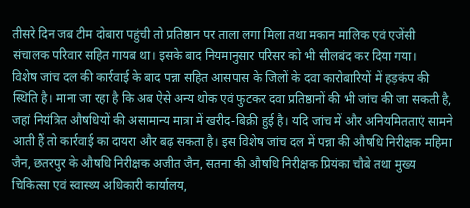तीसरे दिन जब टीम दोबारा पहुंची तो प्रतिष्ठान पर ताला लगा मिला तथा मकान मालिक एवं एजेंसी संचालक परिवार सहित गायब था। इसके बाद नियमानुसार परिसर को भी सीलबंद कर दिया गया।
विशेष जांच दल की कार्रवाई के बाद पन्ना सहित आसपास के जिलों के दवा कारोबारियों में हड़कंप की स्थिति है। माना जा रहा है कि अब ऐसे अन्य थोक एवं फुटकर दवा प्रतिष्ठानों की भी जांच की जा सकती है, जहां नियंत्रित औषधियों की असामान्य मात्रा में खरीद-बिक्री हुई है। यदि जांच में और अनियमितताएं सामने आती हैं तो कार्रवाई का दायरा और बढ़ सकता है। इस विशेष जांच दल में पन्ना की औषधि निरीक्षक महिमा जैन, छतरपुर के औषधि निरीक्षक अजीत जैन, सतना की औषधि निरीक्षक प्रियंका चौबे तथा मुख्य चिकित्सा एवं स्वास्थ्य अधिकारी कार्यालय,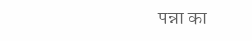पन्ना का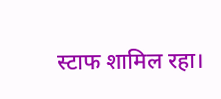स्टाफ शामिल रहा।